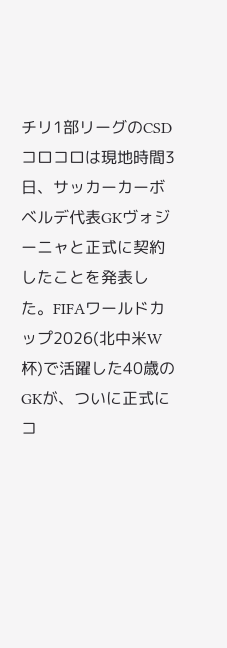チリ1部リーグのCSDコロコロは現地時間3日、サッカーカーボベルデ代表GKヴォジーニャと正式に契約したことを発表した。FIFAワールドカップ2026(北中米W杯)で活躍した40歳のGKが、ついに正式にコ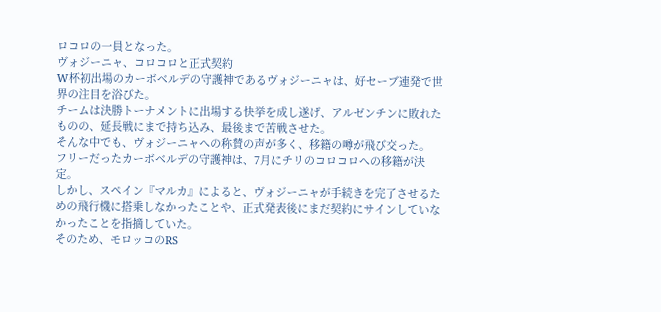ロコロの一員となった。
ヴォジーニャ、コロコロと正式契約
W杯初出場のカーボベルデの守護神であるヴォジーニャは、好セーブ連発で世界の注目を浴びた。
チームは決勝トーナメントに出場する快挙を成し遂げ、アルゼンチンに敗れたものの、延長戦にまで持ち込み、最後まで苦戦させた。
そんな中でも、ヴォジーニャへの称賛の声が多く、移籍の噂が飛び交った。
フリーだったカーボベルデの守護神は、7月にチリのコロコロへの移籍が決定。
しかし、スペイン『マルカ』によると、ヴォジーニャが手続きを完了させるための飛行機に搭乗しなかったことや、正式発表後にまだ契約にサインしていなかったことを指摘していた。
そのため、モロッコのRS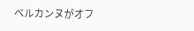ベルカンヌがオフ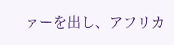ァーを出し、アフリカ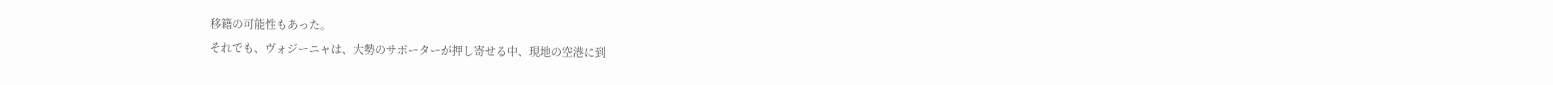移籍の可能性もあった。
それでも、ヴォジーニャは、大勢のサポーターが押し寄せる中、現地の空港に到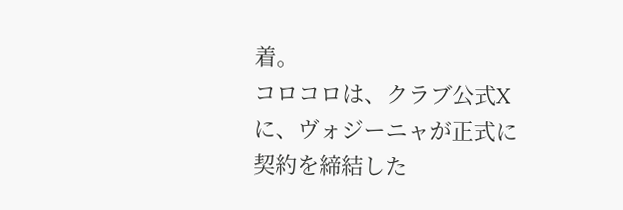着。
コロコロは、クラブ公式Xに、ヴォジーニャが正式に契約を締結した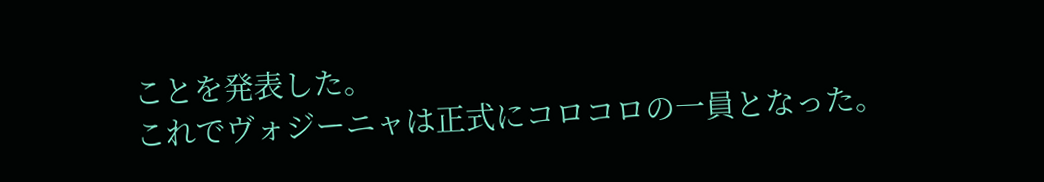ことを発表した。
これでヴォジーニャは正式にコロコロの一員となった。